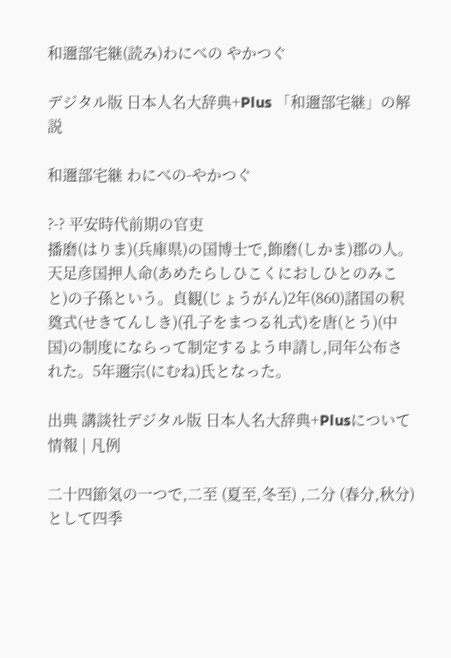和邇部宅継(読み)わにべの やかつぐ

デジタル版 日本人名大辞典+Plus 「和邇部宅継」の解説

和邇部宅継 わにべの-やかつぐ

?-? 平安時代前期の官吏
播磨(はりま)(兵庫県)の国博士で,飾磨(しかま)郡の人。天足彦国押人命(あめたらしひこくにおしひとのみこと)の子孫という。貞観(じょうがん)2年(860)諸国の釈奠式(せきてんしき)(孔子をまつる礼式)を唐(とう)(中国)の制度にならって制定するよう申請し,同年公布された。5年邇宗(にむね)氏となった。

出典 講談社デジタル版 日本人名大辞典+Plusについて 情報 | 凡例

二十四節気の一つで,二至 (夏至,冬至) ,二分 (春分,秋分) として四季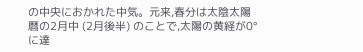の中央におかれた中気。元来,春分は太陰太陽暦の2月中 (2月後半) のことで,太陽の黄経が0°に達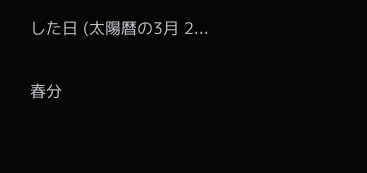した日 (太陽暦の3月 2...

春分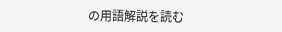の用語解説を読む